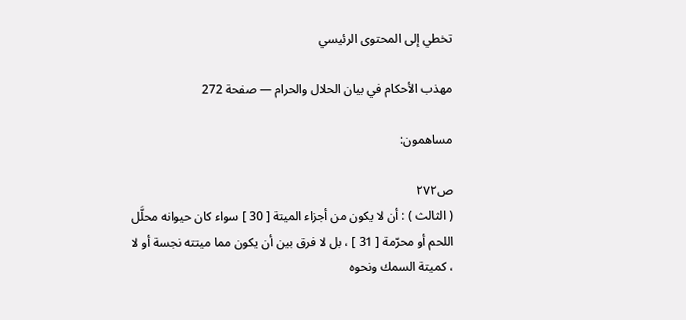تخطي إلى المحتوى الرئيسي

مهذب الأحكام في بيان الحلال والحرام — صفحة 272

مساهمون:

ص٢٧٢
( الثالث ) : أن لا يكون من أجزاء الميتة [ 30 ] سواء كان حيوانه محلَّل اللحم أو محرّمة [ 31 ] ، بل لا فرق بين أن يكون مما ميتته نجسة أو لا ، كميتة السمك ونحوه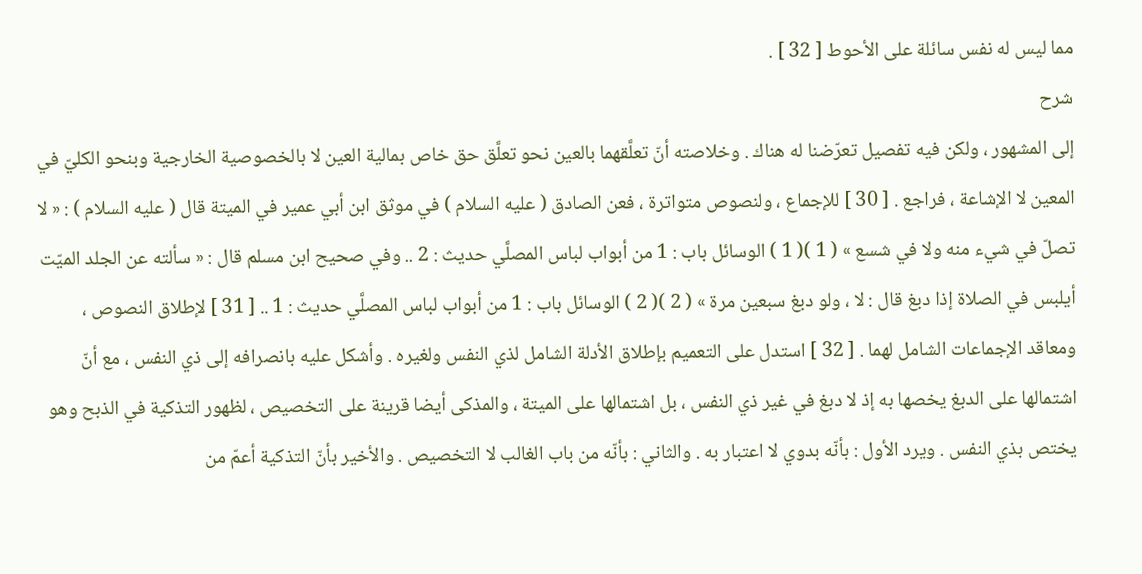مما ليس له نفس سائلة على الأحوط [ 32 ] .
شرح
إلى المشهور ، ولكن فيه تفصيل تعرّضنا له هناك . وخلاصته أنّ تعلَّقهما بالعين نحو تعلَّق حق خاص بمالية العين لا بالخصوصية الخارجية وبنحو الكليّ في المعين لا الإشاعة ، فراجع . [ 30 ] للإجماع ، ولنصوص متواترة ، فعن الصادق ( عليه السلام ) في موثق ابن أبي عمير في الميتة قال ( عليه السلام ) : « لا تصلّ في شيء منه ولا في شسع » ( 1 )( 1 ) الوسائل باب : 1 من أبواب لباس المصلَّي حديث : 2 .. وفي صحيح ابن مسلم قال : « سألته عن الجلد الميّت أيلبس في الصلاة إذا دبغ قال : لا ، ولو دبغ سبعين مرة » ( 2 )( 2 ) الوسائل باب : 1 من أبواب لباس المصلَّي حديث : 1 .. [ 31 ] لإطلاق النصوص ، ومعاقد الإجماعات الشامل لهما . [ 32 ] استدل على التعميم بإطلاق الأدلة الشامل لذي النفس ولغيره . وأشكل عليه بانصرافه إلى ذي النفس ، مع أنّ اشتمالها على الدبغ يخصها به إذ لا دبغ في غير ذي النفس ، بل اشتمالها على الميتة ، والمذكى أيضا قرينة على التخصيص ، لظهور التذكية في الذبح وهو يختص بذي النفس . ويرد الأول : بأنّه بدوي لا اعتبار به . والثاني : بأنّه من باب الغالب لا التخصيص . والأخير بأنّ التذكية أعمّ من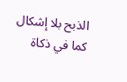الذبح بلا إشكال كما في ذكاة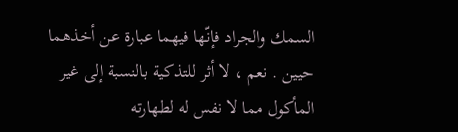السمك والجراد فإنّها فيهما عبارة عن أخذهما حيين . نعم ، لا أثر للتذكية بالنسبة إلى غير المأكول مما لا نفس له لطهارته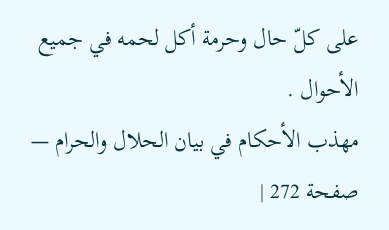على كلّ حال وحرمة أكل لحمه في جميع الأحوال .
مهذب الأحكام في بيان الحلال والحرام — صفحة 272 |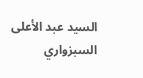السيد عبد الأعلى السبزواري